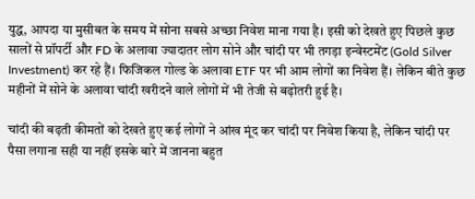युद्ध, आपदा या मुसीबत के समय में सोना सबसे अच्छा निवेश माना गया है। इसी को देखते हुए पिछले कुछ सालों से प्रॉपर्टी और FD के अलावा ज्यादातर लोग सोने और चांदी पर भी तगड़ा इन्वेस्टमेंट (Gold Silver Investment) कर रहे हैं। फिजिकल गोल्ड के अलावा ETF पर भी आम लोगों का निवेश हैं। लेकिन बीते कुछ महीनों में सोने के अलावा चांदी खरीदने वाले लोगों में भी तेजी से बढ़ोतरी हुई है।

चांदी की बढ़ती कीमतों को देखते हुए कई लोगों ने आंख मूंद कर चांदी पर निवेश किया है, लेकिन चांदी पर पैसा लगाना सही या नहीं इसके बारे में जानना बहुत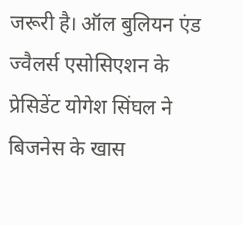जरूरी है। ऑल बुलियन एंड ज्वैलर्स एसोसिएशन के प्रेसिडेंट योगेश सिंघल ने बिजनेस के खास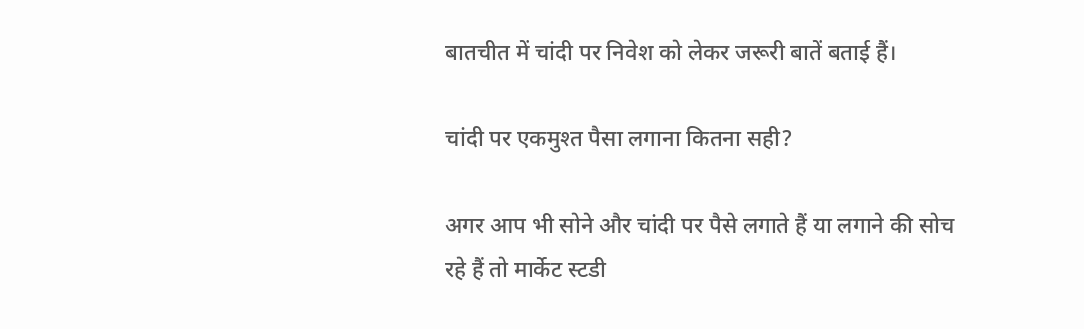बातचीत में चांदी पर निवेश को लेकर जरूरी बातें बताई हैं।

चांदी पर एकमुश्त पैसा लगाना कितना सही?

अगर आप भी सोने और चांदी पर पैसे लगाते हैं या लगाने की सोच रहे हैं तो मार्केट स्टडी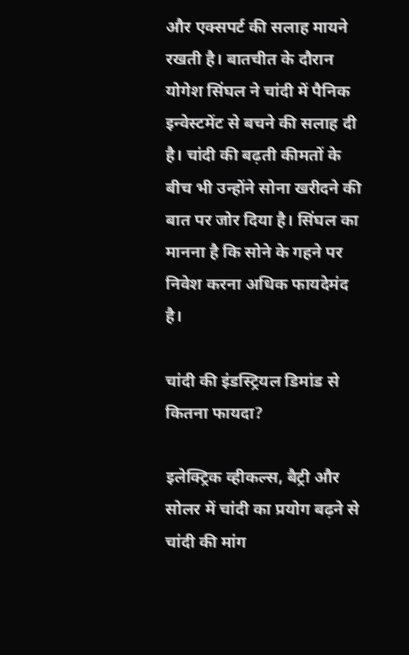और एक्सपर्ट की सलाह मायने रखती है। बातचीत के दौरान योगेश सिंघल ने चांदी में पैनिक इन्वेस्टमेंट से बचने की सलाह दी है। चांदी की बढ़ती कीमतों के बीच भी उन्होंने सोना खरीदने की बात पर जोर दिया है। सिंघल का मानना है कि सोने के गहने पर निवेश करना अधिक फायदेमंद है।

चांदी की इंडस्ट्रियल डिमांड से कितना फायदा?

इलेक्ट्रिक व्हीकल्स, बैट्री और सोलर में चांदी का प्रयोग बढ़ने से चांदी की मांग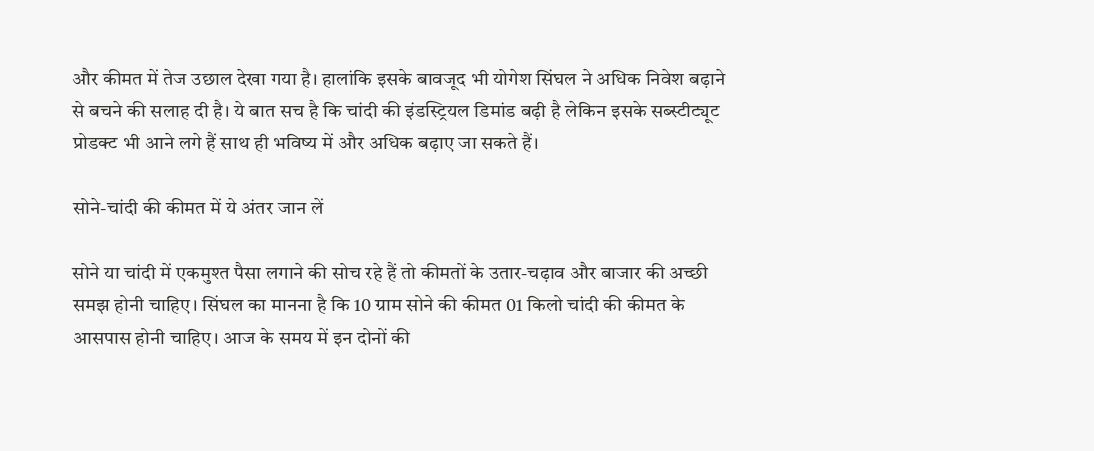और कीमत में तेज उछाल देखा गया है। हालांकि इसके बावजूद भी योगेश सिंघल ने अधिक निवेश बढ़ाने से बचने की सलाह दी है। ये बात सच है कि चांदी की इंडस्ट्रियल डिमांड बढ़ी है लेकिन इसके सब्स्टीट्यूट प्रोडक्ट भी आने लगे हैं साथ ही भविष्य में और अधिक बढ़ाए जा सकते हैं।

सोने-चांदी की कीमत में ये अंतर जान लें

सोने या चांदी में एकमुश्त पैसा लगाने की सोच रहे हैं तो कीमतों के उतार-चढ़ाव और बाजार की अच्छी समझ होनी चाहिए। सिंघल का मानना है कि 10 ग्राम सोने की कीमत 01 किलो चांदी की कीमत के आसपास होनी चाहिए। आज के समय में इन दोनों की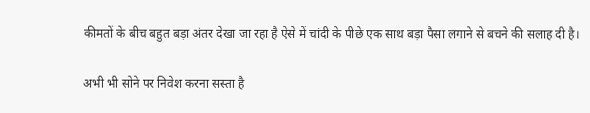कीमतों के बीच बहुत बड़ा अंतर देखा जा रहा है ऐसे में चांदी के पीछे एक साथ बड़ा पैसा लगाने से बचने की सलाह दी है।

अभी भी सोने पर निवेश करना सस्ता है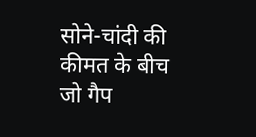सोने-चांदी की कीमत के बीच जो गैप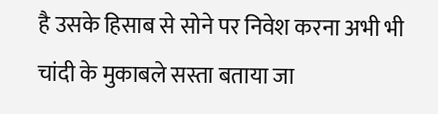है उसके हिसाब से सोने पर निवेश करना अभी भी चांदी के मुकाबले सस्ता बताया जा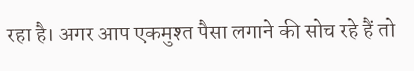रहा है। अगर आप एकमुश्त पैसा लगाने की सोच रहे हैं तो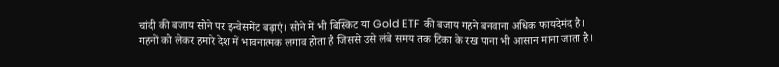चांदी की बजाय सोने पर इन्वेसमेंट बढ़ाएं। सोने में भी बिस्किट या Gold ETF की बजाय गहने बनवाना अधिक फायदेमंद है। गहनों को लेकर हमारे देश में भावनात्मक लगाव होता है जिससे उसे लंबे समय तक टिका के रख पाना भी आसान माना जाता है।